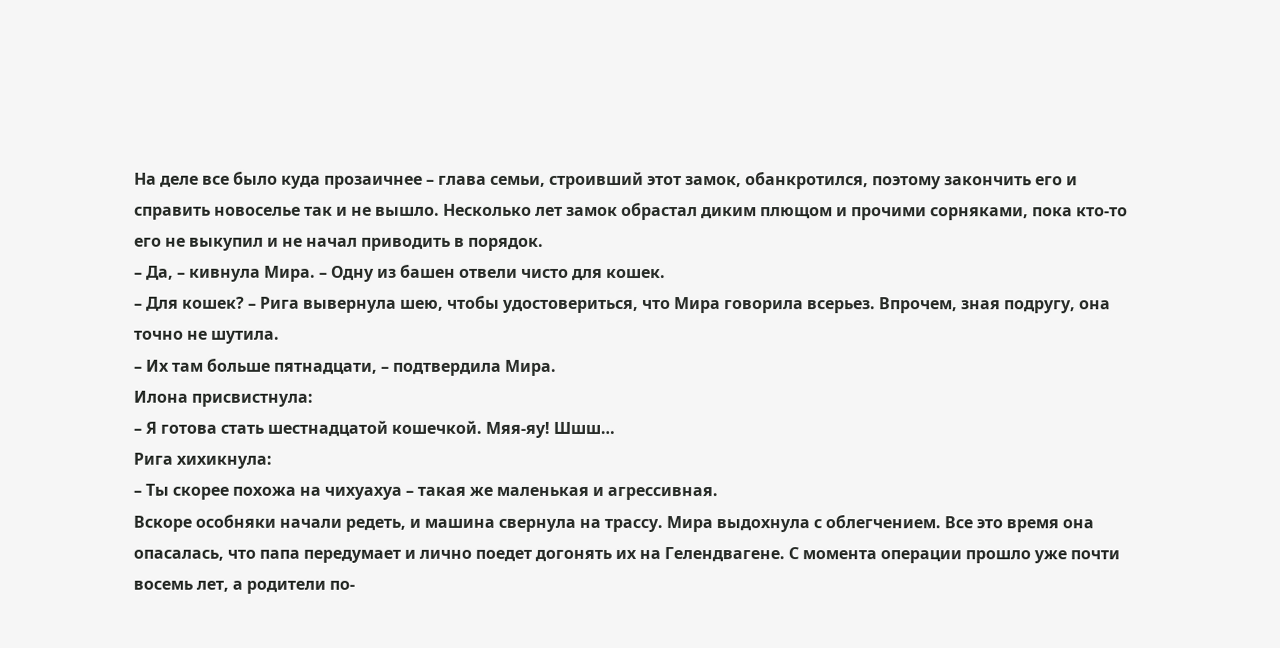На деле все было куда прозаичнее – глава семьи, строивший этот замок, обанкротился, поэтому закончить его и справить новоселье так и не вышло. Несколько лет замок обрастал диким плющом и прочими сорняками, пока кто-то его не выкупил и не начал приводить в порядок.
– Да, – кивнула Мира. – Одну из башен отвели чисто для кошек.
– Для кошек? – Рига вывернула шею, чтобы удостовериться, что Мира говорила всерьез. Впрочем, зная подругу, она точно не шутила.
– Их там больше пятнадцати, – подтвердила Мира.
Илона присвистнула:
– Я готова стать шестнадцатой кошечкой. Мяя-яу! Шшш…
Рига хихикнула:
– Ты скорее похожа на чихуахуа – такая же маленькая и агрессивная.
Вскоре особняки начали редеть, и машина свернула на трассу. Мира выдохнула с облегчением. Все это время она опасалась, что папа передумает и лично поедет догонять их на Гелендвагене. С момента операции прошло уже почти восемь лет, а родители по-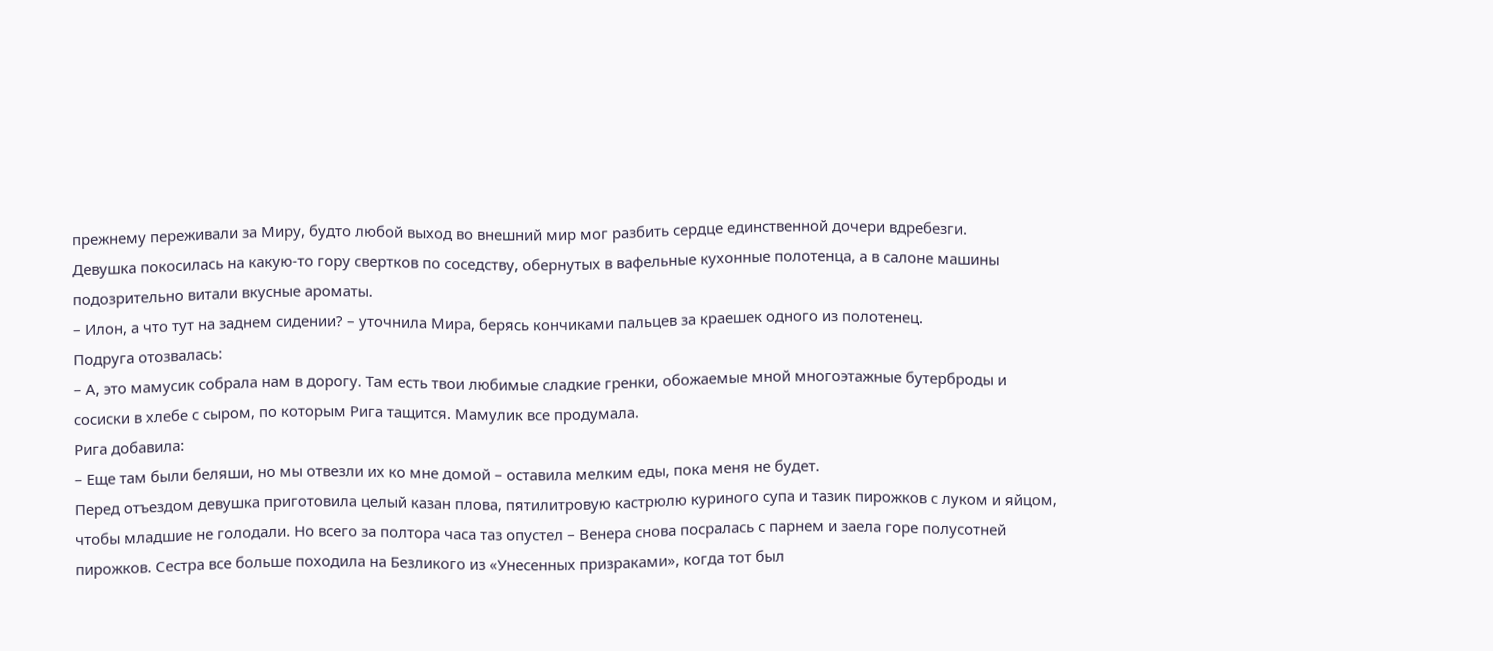прежнему переживали за Миру, будто любой выход во внешний мир мог разбить сердце единственной дочери вдребезги.
Девушка покосилась на какую-то гору свертков по соседству, обернутых в вафельные кухонные полотенца, а в салоне машины подозрительно витали вкусные ароматы.
– Илон, а что тут на заднем сидении? – уточнила Мира, берясь кончиками пальцев за краешек одного из полотенец.
Подруга отозвалась:
– А, это мамусик собрала нам в дорогу. Там есть твои любимые сладкие гренки, обожаемые мной многоэтажные бутерброды и сосиски в хлебе с сыром, по которым Рига тащится. Мамулик все продумала.
Рига добавила:
– Еще там были беляши, но мы отвезли их ко мне домой – оставила мелким еды, пока меня не будет.
Перед отъездом девушка приготовила целый казан плова, пятилитровую кастрюлю куриного супа и тазик пирожков с луком и яйцом, чтобы младшие не голодали. Но всего за полтора часа таз опустел – Венера снова посралась с парнем и заела горе полусотней пирожков. Сестра все больше походила на Безликого из «Унесенных призраками», когда тот был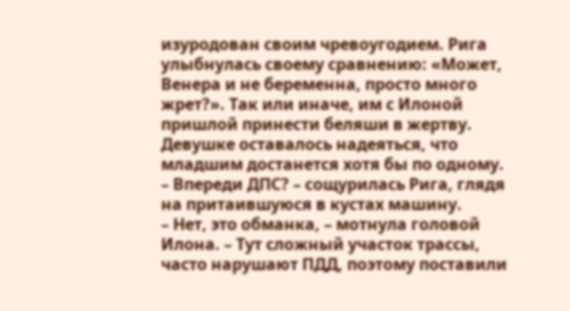изуродован своим чревоугодием. Рига улыбнулась своему сравнению: «Может, Венера и не беременна, просто много жрет?». Так или иначе, им с Илоной пришлой принести беляши в жертву. Девушке оставалось надеяться, что младшим достанется хотя бы по одному.
– Впереди ДПС? – сощурилась Рига, глядя на притаившуюся в кустах машину.
– Нет, это обманка, – мотнула головой Илона. – Тут сложный участок трассы, часто нарушают ПДД, поэтому поставили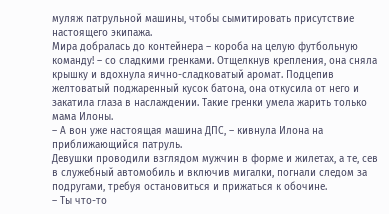муляж патрульной машины, чтобы сымитировать присутствие настоящего экипажа.
Мира добралась до контейнера – короба на целую футбольную команду! – со сладкими гренками. Отщелкнув крепления, она сняла крышку и вдохнула яично-сладковатый аромат. Подцепив желтоватый поджаренный кусок батона, она откусила от него и закатила глаза в наслаждении. Такие гренки умела жарить только мама Илоны.
– А вон уже настоящая машина ДПС, – кивнула Илона на приближающийся патруль.
Девушки проводили взглядом мужчин в форме и жилетах, а те, сев в служебный автомобиль и включив мигалки, погнали следом за подругами, требуя остановиться и прижаться к обочине.
– Ты что-то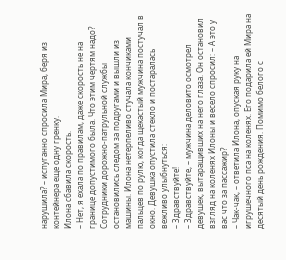нарушила? – испуганно спросила Мира, беря из контейнера еще одну гренку.
Илона сбавила скорость.
– Нет, я ехала по правилам, даже скорость не на границе допустимого была. Что этим чертям надо?
Сотрудники дорожно-патрульной службы остановились следом за подругами и вышли из машины. Илона нетерпеливо стучала кончиками пальцев по рулю, когда щекастый мужчина постучал в окно. Девушка опустила стекло и постаралась вежливо улыбнуться:
– Здравствуйте!
– Здравствуйте, – мужчина деловито осмотрел девушек, вытаращивших на него глаза. Он остановил взгляд на коленях Илоны и весело спросил: – А это у вас что за пассажир?
– Чак-чак, – ответила Илона, опуская руку на игрушечного пса на коленях. Его подарила ей Мира на десятый день рождения. Помимо белого с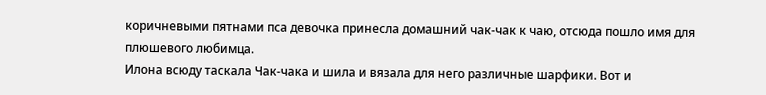коричневыми пятнами пса девочка принесла домашний чак-чак к чаю, отсюда пошло имя для плюшевого любимца.
Илона всюду таскала Чак-чака и шила и вязала для него различные шарфики. Вот и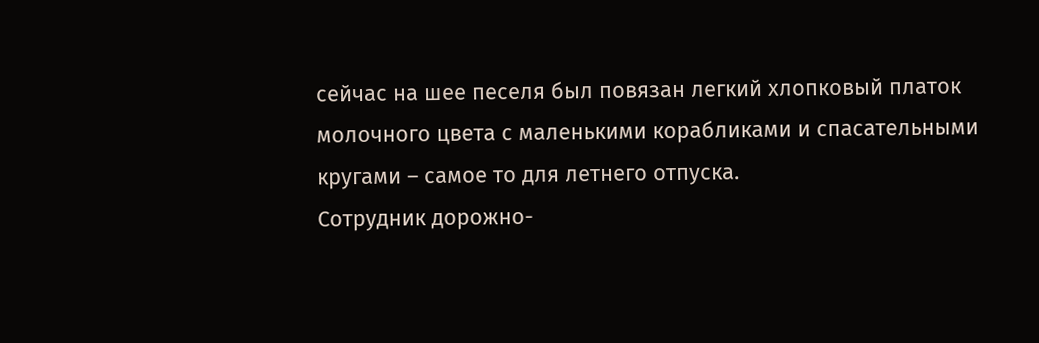сейчас на шее песеля был повязан легкий хлопковый платок молочного цвета с маленькими корабликами и спасательными кругами – самое то для летнего отпуска.
Сотрудник дорожно-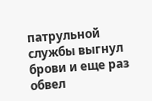патрульной службы выгнул брови и еще раз обвел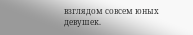взглядом совсем юных девушек.